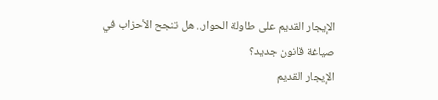الإيجار القديم على طاولة الحوار.. هل تنجح الأحزاب في صياغة قانون جديد؟
الإيجار القديم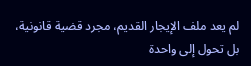لم يعد ملف الإيجار القديم، مجرد قضية قانونية، بل تحول إلى واحدة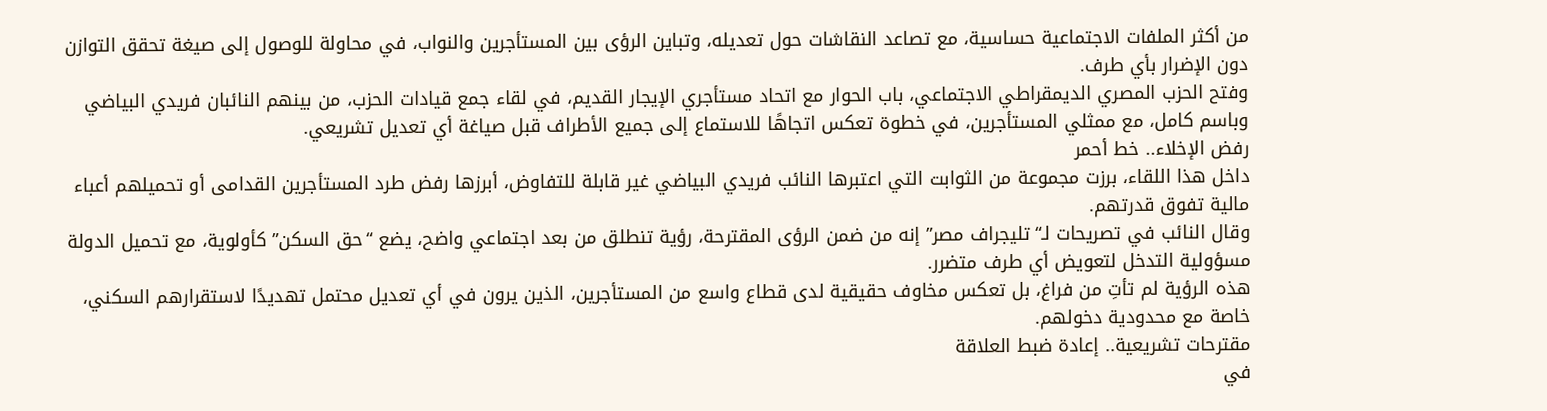من أكثر الملفات الاجتماعية حساسية، مع تصاعد النقاشات حول تعديله، وتباين الرؤى بين المستأجرين والنواب، في محاولة للوصول إلى صيغة تحقق التوازن دون الإضرار بأي طرف.
وفتح الحزب المصري الديمقراطي الاجتماعي، باب الحوار مع اتحاد مستأجري الإيجار القديم، في لقاء جمع قيادات الحزب، من بينهم النائبان فريدي البياضي وباسم كامل، مع ممثلي المستأجرين، في خطوة تعكس اتجاهًا للاستماع إلى جميع الأطراف قبل صياغة أي تعديل تشريعي.
رفض الإخلاء.. خط أحمر
داخل هذا اللقاء، برزت مجموعة من الثوابت التي اعتبرها النائب فريدي البياضي غير قابلة للتفاوض، أبرزها رفض طرد المستأجرين القدامى أو تحميلهم أعباء مالية تفوق قدرتهم.
وقال النائب في تصريحات لـ“تليجراف مصر” إنه من ضمن الرؤى المقترحة، رؤية تنطلق من بعد اجتماعي واضح، يضع “حق السكن” كأولوية، مع تحميل الدولة مسؤولية التدخل لتعويض أي طرف متضرر.
هذه الرؤية لم تأتِ من فراغ، بل تعكس مخاوف حقيقية لدى قطاع واسع من المستأجرين، الذين يرون في أي تعديل محتمل تهديدًا لاستقرارهم السكني، خاصة مع محدودية دخولهم.
مقترحات تشريعية.. إعادة ضبط العلاقة
في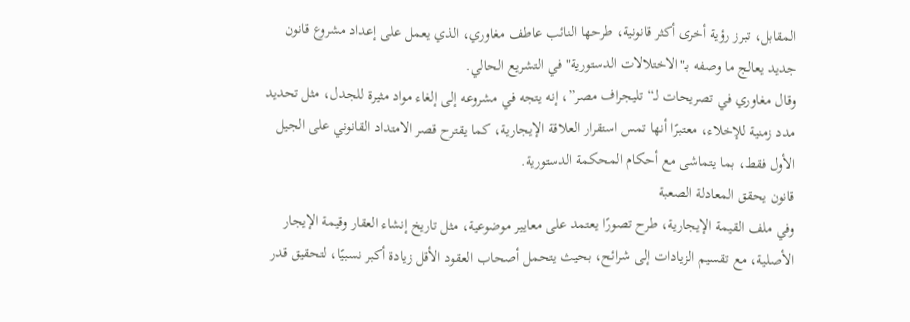المقابل، تبرز رؤية أخرى أكثر قانونية، طرحها النائب عاطف مغاوري، الذي يعمل على إعداد مشروع قانون جديد يعالج ما وصفه بـ"الاختلالات الدستورية" في التشريع الحالي.
وقال مغاوري في تصريحات لـ“تليجراف مصر”، إنه يتجه في مشروعه إلى إلغاء مواد مثيرة للجدل، مثل تحديد مدد زمنية للإخلاء، معتبرًا أنها تمس استقرار العلاقة الإيجارية، كما يقترح قصر الامتداد القانوني على الجيل الأول فقط، بما يتماشى مع أحكام المحكمة الدستورية.
قانون يحقق المعادلة الصعبة
وفي ملف القيمة الإيجارية، طرح تصورًا يعتمد على معايير موضوعية، مثل تاريخ إنشاء العقار وقيمة الإيجار الأصلية، مع تقسيم الزيادات إلى شرائح، بحيث يتحمل أصحاب العقود الأقل زيادة أكبر نسبيًا، لتحقيق قدر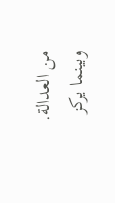من العدالة.
وبينما يركز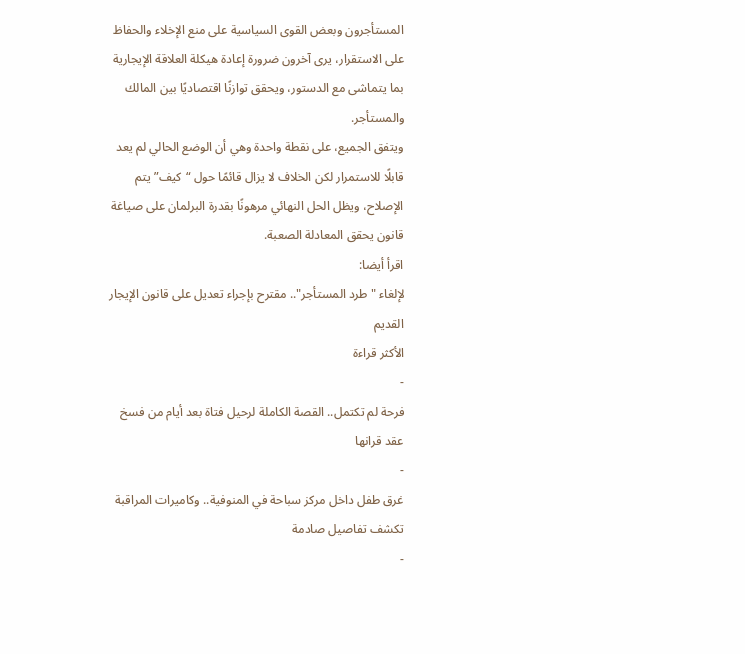المستأجرون وبعض القوى السياسية على منع الإخلاء والحفاظ على الاستقرار، يرى آخرون ضرورة إعادة هيكلة العلاقة الإيجارية بما يتماشى مع الدستور، ويحقق توازنًا اقتصاديًا بين المالك والمستأجر.
ويتفق الجميع، على نقطة واحدة وهي أن الوضع الحالي لم يعد قابلًا للاستمرار لكن الخلاف لا يزال قائمًا حول “كيف” يتم الإصلاح، ويظل الحل النهائي مرهونًا بقدرة البرلمان على صياغة قانون يحقق المعادلة الصعبة.
اقرأ أيضا:
لإلغاء "طرد المستأجر".. مقترح بإجراء تعديل على قانون الإيجار القديم
الأكثر قراءة
-
فرحة لم تكتمل.. القصة الكاملة لرحيل فتاة بعد أيام من فسخ عقد قرانها
-
غرق طفل داخل مركز سباحة في المنوفية.. وكاميرات المراقبة تكشف تفاصيل صادمة
-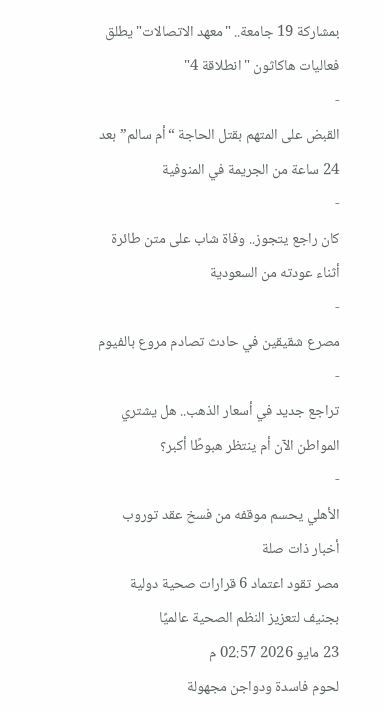بمشاركة 19 جامعة.. "معهد الاتصالات" يطلق فعاليات هاكاثون "انطلاقة 4"
-
القبض على المتهم بقتل الحاجة “أم سالم” بعد 24 ساعة من الجريمة في المنوفية
-
كان راجع يتجوز.. وفاة شاب على متن طائرة أثناء عودته من السعودية
-
مصرع شقيقين في حادث تصادم مروع بالفيوم
-
تراجع جديد في أسعار الذهب.. هل يشتري المواطن الآن أم ينتظر هبوطًا أكبر؟
-
الأهلي يحسم موقفه من فسخ عقد توروب
أخبار ذات صلة
مصر تقود اعتماد 6 قرارات صحية دولية بجنيف لتعزيز النظم الصحية عالميًا
23 مايو 2026 02:57 م
لحوم فاسدة ودواجن مجهولة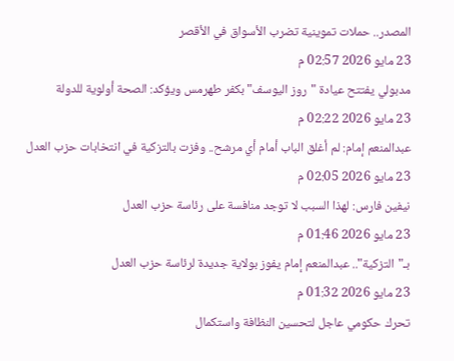المصدر.. حملات تموينية تضرب الأسواق في الأقصر
23 مايو 2026 02:57 م
مدبولي يفتتح عيادة "روز اليوسف" بكفر طهرمس ويؤكد: الصحة أولوية للدولة
23 مايو 2026 02:22 م
عبدالمنعم إمام: لم أغلق الباب أمام أي مرشح.. وفزت بالتزكية في انتخابات حزب العدل
23 مايو 2026 02:05 م
نيفين فارس: لهذا السبب لا توجد منافسة على رئاسة حزب العدل
23 مايو 2026 01:46 م
بـ"التزكية".. عبدالمنعم إمام يفوز بولاية جديدة لرئاسة حزب العدل
23 مايو 2026 01:32 م
تحرك حكومي عاجل لتحسين النظافة واستكمال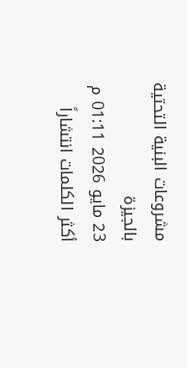مشروعات البنية التحتية بالجيزة
23 مايو 2026 01:11 م
أكثر الكلمات انتشاراً